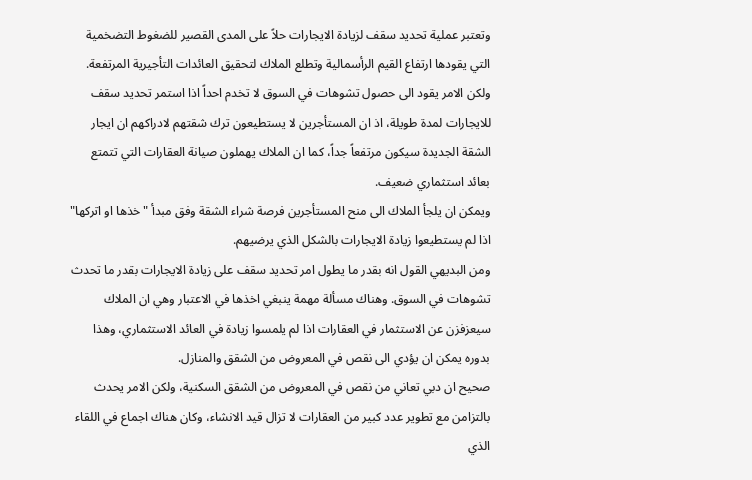وتعتبر عملية تحديد سقف لزيادة الايجارات حلاً على المدى القصير للضغوط التضخمية التي يقودها ارتفاع القيم الرأسمالية وتطلع الملاك لتحقيق العائدات التأجيرية المرتفعة.
ولكن الامر يقود الى حصول تشوهات في السوق لا تخدم احداً اذا استمر تحديد سقف للايجارات لمدة طويلة، اذ ان المستأجرين لا يستطيعون ترك شقتهم لادراكهم ان ايجار الشقة الجديدة سيكون مرتفعاً جداً، كما ان الملاك يهملون صيانة العقارات التي تتمتع بعائد استثماري ضعيف.
ويمكن ان يلجأ الملاك الى منح المستأجرين فرصة شراء الشقة وفق مبدأ "خذها او اتركها" اذا لم يستطيعوا زيادة الايجارات بالشكل الذي يرضيهم.
ومن البديهي القول انه بقدر ما يطول امر تحديد سقف على زيادة الايجارات بقدر ما تحدث تشوهات في السوق. وهناك مسألة مهمة ينبغي اخذها في الاعتبار وهي ان الملاك سيعزفزن عن الاستثمار في العقارات اذا لم يلمسوا زيادة في العائد الاستثماري، وهذا بدوره يمكن ان يؤدي الى نقص في المعروض من الشقق والمنازل.
صحيح ان دبي تعاني من نقص في المعروض من الشقق السكنية، ولكن الامر يحدث بالتزامن مع تطوير عدد كبير من العقارات لا تزال قيد الانشاء، وكان هناك اجماع في اللقاء الذي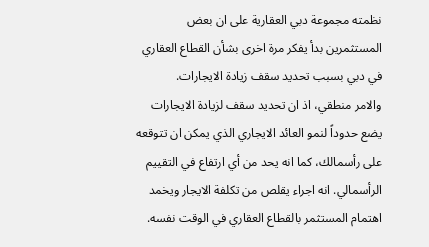نظمته مجموعة دبي العقارية على ان بعض المستثمرين بدأ يفكر مرة اخرى بشأن القطاع العقاري في دبي بسبب تحديد سقف زيادة الايجارات.
والامر منطقي، اذ ان تحديد سقف لزيادة الايجارات يضع حدوداً لنمو العائد الايجاري الذي يمكن ان تتوقعه على رأسمالك، كما انه يحد من أي ارتفاع في التقييم الرأسمالي. انه اجراء يقلص من تكلفة الايجار ويخمد اهتمام المستثمر بالقطاع العقاري في الوقت نفسه.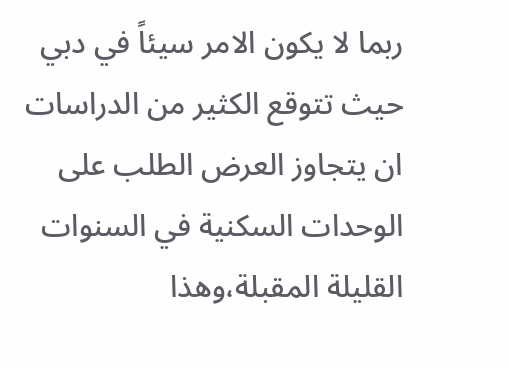ربما لا يكون الامر سيئاً في دبي حيث تتوقع الكثير من الدراسات ان يتجاوز العرض الطلب على الوحدات السكنية في السنوات القليلة المقبلة،وهذا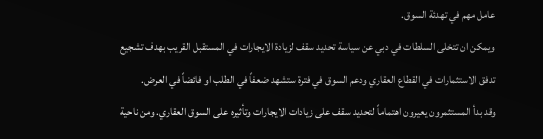عامل مهم في تهدئة السوق.
ويمكن ان تتخلى السلطات في دبي عن سياسة تحديد سقف لزيادة الايجارات في المستقبل القريب بهدف تشجيع تدفق الاستثمارات في القطاع العقاري ودعم السوق في فترة ستشهد ضعفاً في الطلب او فائضاً في العرض.
وقد بدأ المستثمرون يعيرون اهتماماً لتحديد سقف على زيادات الايجارات وتأثيره على السوق العقاري. ومن ناحية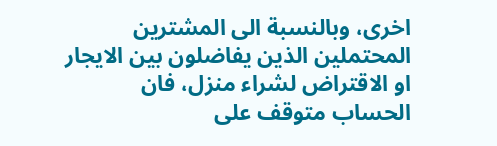اخرى، وبالنسبة الى المشترين المحتملين الذين يفاضلون بين الايجار او الاقتراض لشراء منزل، فان الحساب متوقف على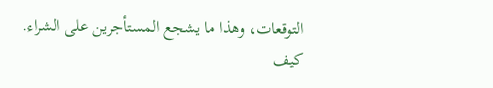التوقعات، وهذا ما يشجع المستأجرين على الشراء.
كيف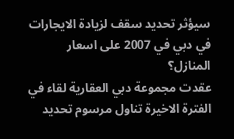سيؤثر تحديد سقف لزيادة الايجارات في دبي في 2007 على اسعار المنازل؟
عقدت مجموعة دبي العقارية لقاء في الفترة الاخيرة تناول مرسوم تحديد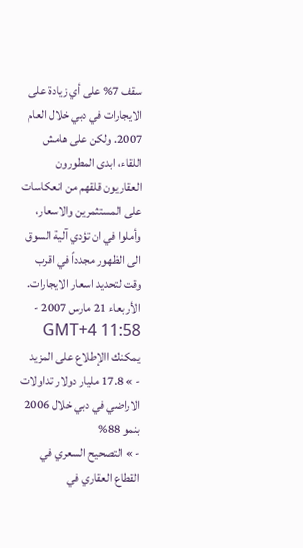سقف 7% على أي زيادة على الايجارات في دبي خلال العام 2007. ولكن على هامش اللقاء، ابدى المطورون العقاريون قلقهم من انعكاسات على المستثمرين والاسعار، وأملوا في ان تؤدي آلية السوق الى الظهور مجدداً في اقرب وقت لتحديد اسعار الايجارات.
الأربعاء 21 مارس 2007 - 11:58 GMT+4
يمكنك االإطلاع على المزيد
- » 17.8 مليار دولار تداولات الاراضي في دبي خلال 2006 بنمو 88%
- » التصحيح السعري في القطاع العقاري في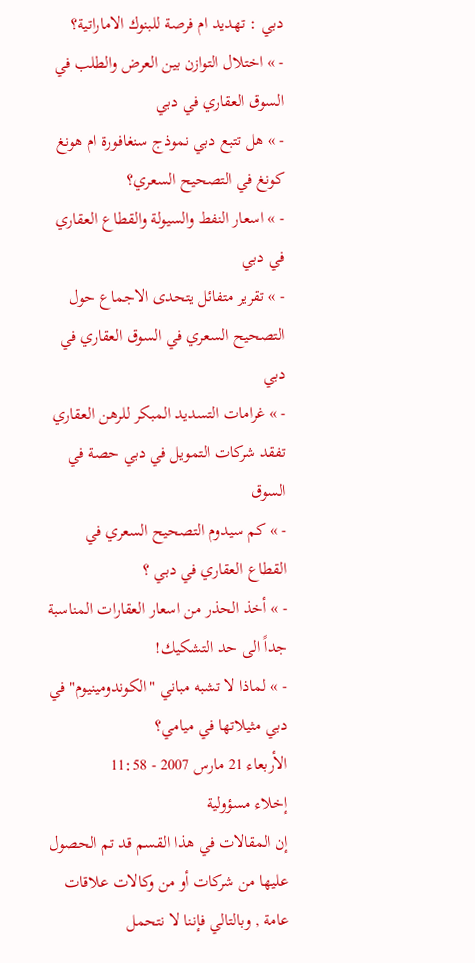دبي : تهديد ام فرصة للبنوك الاماراتية؟
- » اختلال التوازن بين العرض والطلب في السوق العقاري في دبي
- » هل تتبع دبي نموذج سنغافورة ام هونغ كونغ في التصحيح السعري؟
- » اسعار النفط والسيولة والقطاع العقاري في دبي
- » تقرير متفائل يتحدى الاجماع حول التصحيح السعري في السوق العقاري في دبي
- » غرامات التسديد المبكر للرهن العقاري تفقد شركات التمويل في دبي حصة في السوق
- » كم سيدوم التصحيح السعري في القطاع العقاري في دبي ؟
- » أخذ الحذر من اسعار العقارات المناسبة جداً الى حد التشكيك!
- » لماذا لا تشبه مباني "الكوندومينيوم" في دبي مثيلاتها في ميامي؟
الأربعاء 21 مارس 2007 - 11:58
إخلاء مسؤولية
إن المقالات في هذا القسم قد تم الحصول عليها من شركات أو من وكالات علاقات عامة , وبالتالي فإننا لا نتحمل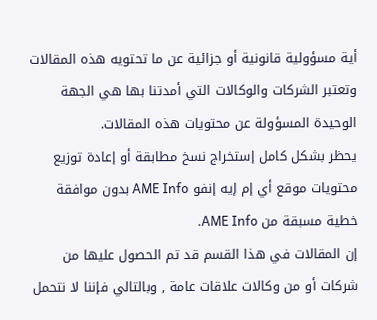أية مسؤولية قانونية أو جزائية عن ما تحتويه هذه المقالات وتعتبر الشركات والوكالات التي أمدتنا بها هي الجهة الوحيدة المسؤولة عن محتويات هذه المقالات.
يحظر بشكل كامل إستخراج نسخ مطابقة أو إعادة توزيع محتويات موقع أي إم إيه إنفو AME Info بدون موافقة خطية مسبقة من AME Info.
إن المقالات في هذا القسم قد تم الحصول عليها من شركات أو من وكالات علاقات عامة , وبالتالي فإننا لا نتحمل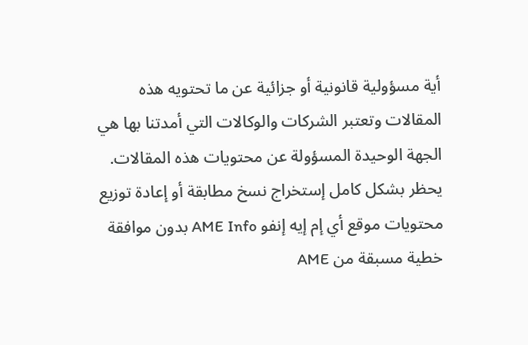أية مسؤولية قانونية أو جزائية عن ما تحتويه هذه المقالات وتعتبر الشركات والوكالات التي أمدتنا بها هي الجهة الوحيدة المسؤولة عن محتويات هذه المقالات.
يحظر بشكل كامل إستخراج نسخ مطابقة أو إعادة توزيع محتويات موقع أي إم إيه إنفو AME Info بدون موافقة خطية مسبقة من AME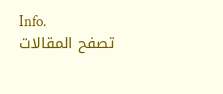Info.
تصفح المقالات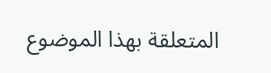المتعلقة بهذا الموضوع